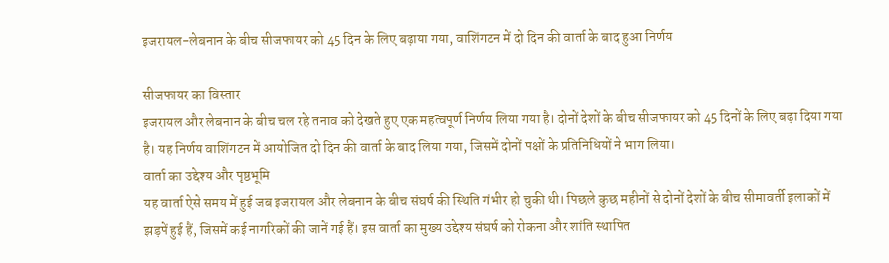इजरायल-लेबनान के बीच सीजफायर को 45 दिन के लिए बढ़ाया गया, वाशिंगटन में दो दिन की वार्ता के बाद हुआ निर्णय

सीजफायर का विस्तार
इजरायल और लेबनान के बीच चल रहे तनाव को देखते हुए एक महत्वपूर्ण निर्णय लिया गया है। दोनों देशों के बीच सीजफायर को 45 दिनों के लिए बढ़ा दिया गया है। यह निर्णय वाशिंगटन में आयोजित दो दिन की वार्ता के बाद लिया गया, जिसमें दोनों पक्षों के प्रतिनिधियों ने भाग लिया।
वार्ता का उद्देश्य और पृष्ठभूमि
यह वार्ता ऐसे समय में हुई जब इजरायल और लेबनान के बीच संघर्ष की स्थिति गंभीर हो चुकी थी। पिछले कुछ महीनों से दोनों देशों के बीच सीमावर्ती इलाकों में झड़पें हुई हैं, जिसमें कई नागरिकों की जानें गई हैं। इस वार्ता का मुख्य उद्देश्य संघर्ष को रोकना और शांति स्थापित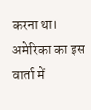करना था। अमेरिका का इस वार्ता में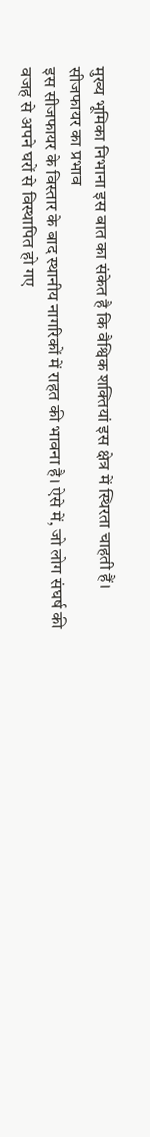मुख्य भूमिका निभाना इस बात का संकेत है कि वैश्विक शक्तियां इस क्षेत्र में स्थिरता चाहती हैं।
सीजफायर का प्रभाव
इस सीजफायर के विस्तार के बाद स्थानीय नागरिकों में राहत की भावना है। ऐसे में, जो लोग संघर्ष की वजह से अपने घरों से विस्थापित हो गए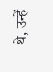थे, उन्हें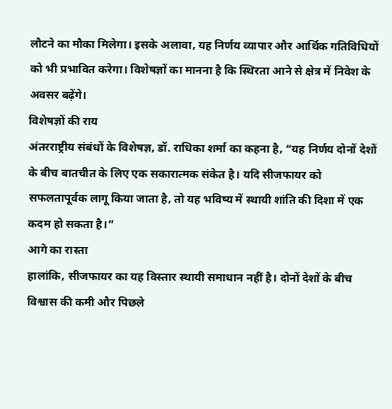लौटने का मौका मिलेगा। इसके अलावा, यह निर्णय व्यापार और आर्थिक गतिविधियों को भी प्रभावित करेगा। विशेषज्ञों का मानना है कि स्थिरता आने से क्षेत्र में निवेश के अवसर बढ़ेंगे।
विशेषज्ञों की राय
अंतरराष्ट्रीय संबंधों के विशेषज्ञ, डॉ. राधिका शर्मा का कहना है, “यह निर्णय दोनों देशों के बीच बातचीत के लिए एक सकारात्मक संकेत है। यदि सीजफायर को सफलतापूर्वक लागू किया जाता है, तो यह भविष्य में स्थायी शांति की दिशा में एक कदम हो सकता है।”
आगे का रास्ता
हालांकि, सीजफायर का यह विस्तार स्थायी समाधान नहीं है। दोनों देशों के बीच विश्वास की कमी और पिछले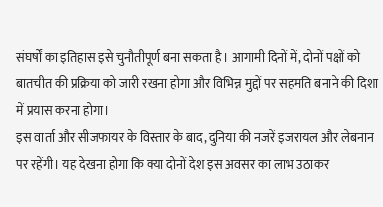संघर्षों का इतिहास इसे चुनौतीपूर्ण बना सकता है। आगामी दिनों में, दोनों पक्षों को बातचीत की प्रक्रिया को जारी रखना होगा और विभिन्न मुद्दों पर सहमति बनाने की दिशा में प्रयास करना होगा।
इस वार्ता और सीजफायर के विस्तार के बाद, दुनिया की नजरें इजरायल और लेबनान पर रहेंगी। यह देखना होगा कि क्या दोनों देश इस अवसर का लाभ उठाकर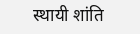स्थायी शांति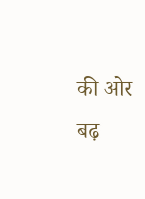की ओर बढ़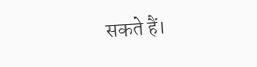सकते हैं।